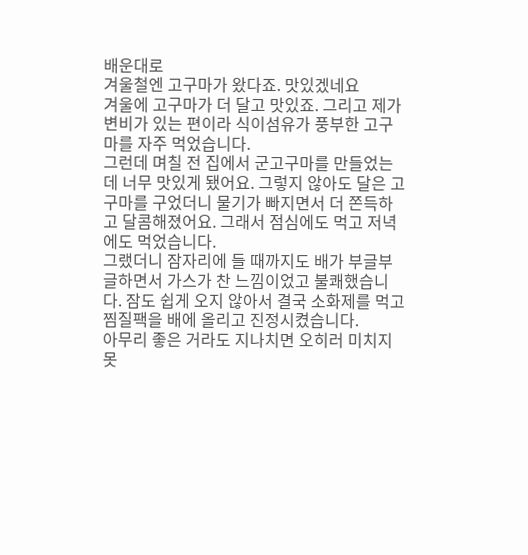배운대로
겨울철엔 고구마가 왔다죠. 맛있겠네요
겨울에 고구마가 더 달고 맛있죠. 그리고 제가 변비가 있는 편이라 식이섬유가 풍부한 고구마를 자주 먹었습니다.
그런데 며칠 전 집에서 군고구마를 만들었는데 너무 맛있게 됐어요. 그렇지 않아도 달은 고구마를 구었더니 물기가 빠지면서 더 쫀득하고 달콤해졌어요. 그래서 점심에도 먹고 저녁에도 먹었습니다.
그랬더니 잠자리에 들 때까지도 배가 부글부글하면서 가스가 찬 느낌이었고 불쾌했습니다. 잠도 쉽게 오지 않아서 결국 소화제를 먹고 찜질팩을 배에 올리고 진정시켰습니다.
아무리 좋은 거라도 지나치면 오히러 미치지못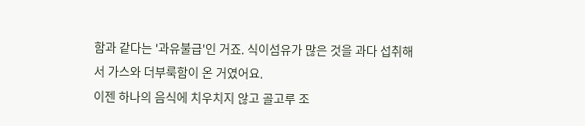함과 같다는 '과유불급'인 거죠. 식이섬유가 많은 것을 과다 섭취해서 가스와 더부룩함이 온 거였어요.
이젠 하나의 음식에 치우치지 않고 골고루 조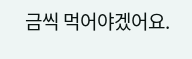금씩 먹어야겠어요.